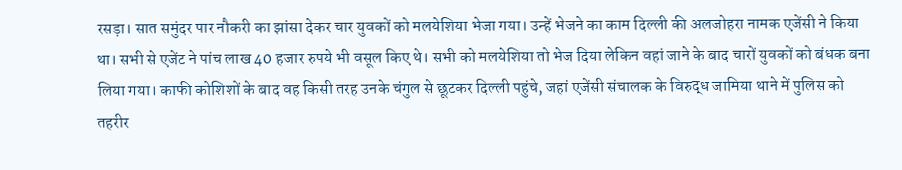रसड़ा। सात समुंदर पार नौकरी का झांसा देकर चार युवकों को मलयेशिया भेजा गया। उन्हें भेजने का काम दिल्ली की अलजोहरा नामक एजेंसी ने किया था। सभी से एजेंट ने पांच लाख 40 हजार रुपये भी वसूल किए थे। सभी को मलयेशिया तो भेज दिया लेकिन वहां जाने के बाद चारों युवकों को बंधक बना लिया गया। काफी कोशिशों के बाद वह किसी तरह उनके चंगुल से छूटकर दिल्ली पहुंचे, जहां एजेंसी संचालक के विरुद्ध जामिया थाने में पुलिस को तहरीर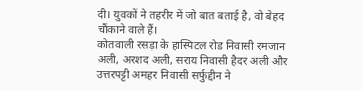दी। युवकों ने तहरीर में जो बात बताई है, वो बेहद चौंकाने वाले हैं।
कोतवाली रसड़ा के हास्पिटल रोड निवासी रमजान अली, अरशद अली, सराय निवासी हैदर अली और उत्तरपट्टी अमहर निवासी सर्फुद्दीन ने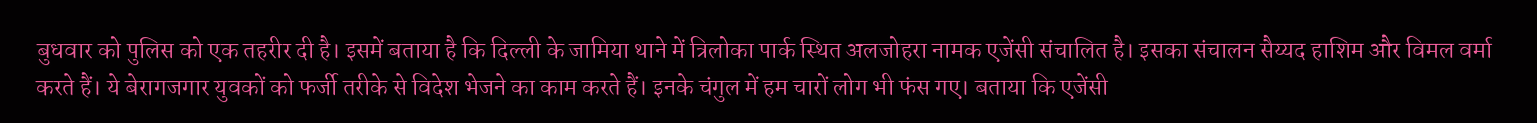बुधवार को पुलिस को एक तहरीर दी है। इसमें बताया है कि दिल्ली के जामिया थाने में त्रिलोका पार्क स्थित अलजोहरा नामक एजेंसी संचालित है। इसका संचालन सैय्यद हाशिम और विमल वर्मा करते हैं। ये बेरागजगार युवकों को फर्जी तरीके से विदेश भेजने का काम करते हैं। इनके चंगुल में हम चारों लोग भी फंस गए। बताया कि एजेंसी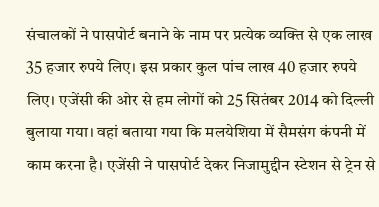संचालकों ने पासपोर्ट बनाने के नाम पर प्रत्येक व्यक्ति से एक लाख 35 हजार रुपये लिए। इस प्रकार कुल पांच लाख 40 हजार रुपये लिए। एजेंसी की ओर से हम लोगों को 25 सितंबर 2014 को दिल्ली बुलाया गया। वहां बताया गया कि मलयेशिया में सैमसंग कंपनी में काम करना है। एजेंसी ने पासपोर्ट देकर निजामुद्दीन स्टेशन से ट्रेन से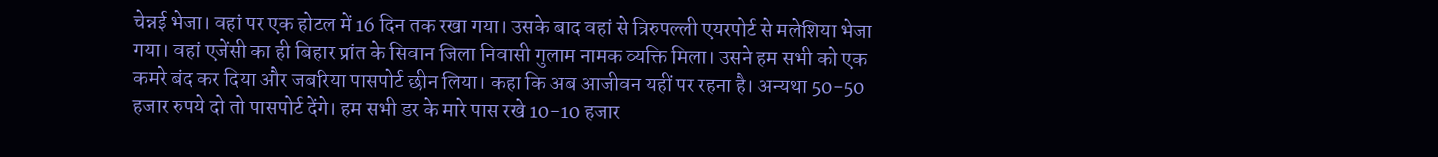चेन्नई भेजा। वहां पर एक होटल में 16 दिन तक रखा गया। उसके बाद वहां से त्रिरुपल्ली एयरपोर्ट से मलेशिया भेजा गया। वहां एजेंसी का ही बिहार प्रांत के सिवान जिला निवासी गुलाम नामक व्यक्ति मिला। उसने हम सभी को एक कमरे बंद कर दिया और जबरिया पासपोर्ट छीन लिया। कहा कि अब आजीवन यहीं पर रहना है। अन्यथा 50-50 हजार रुपये दो तो पासपोर्ट देंगे। हम सभी डर के मारे पास रखे 10-10 हजार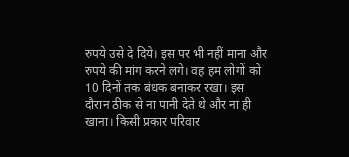रुपये उसे दे दिये। इस पर भी नहीं माना और रुपये की मांग करने लगे। वह हम लोगों को 10 दिनों तक बंधक बनाकर रखा। इस दौरान ठीक से ना पानी देते थे और ना ही खाना। किसी प्रकार परिवार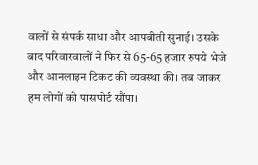वालों से संपर्क साधा और आपबीती सुनाई। उसके बाद परिवारवालों ने फिर से 65-65 हजार रुपये भेजे और आनलाइन टिकट की व्यवस्था की। तब जाकर हम लोगों को पासपोर्ट सौंपा।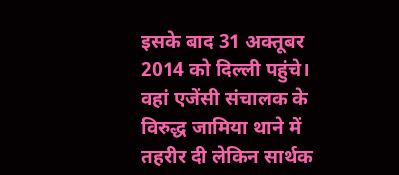इसके बाद 31 अक्तूबर 2014 को दिल्ली पहुंचे। वहां एजेंसी संचालक के विरुद्ध जामिया थाने में तहरीर दी लेकिन सार्थक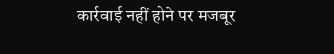कार्रवाई नहीं होने पर मजबूर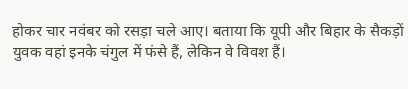होकर चार नवंबर को रसड़ा चले आए। बताया कि यूपी और बिहार के सैकड़ों युवक वहां इनके चंगुल में फंसे हैं, लेकिन वे विवश हैं।